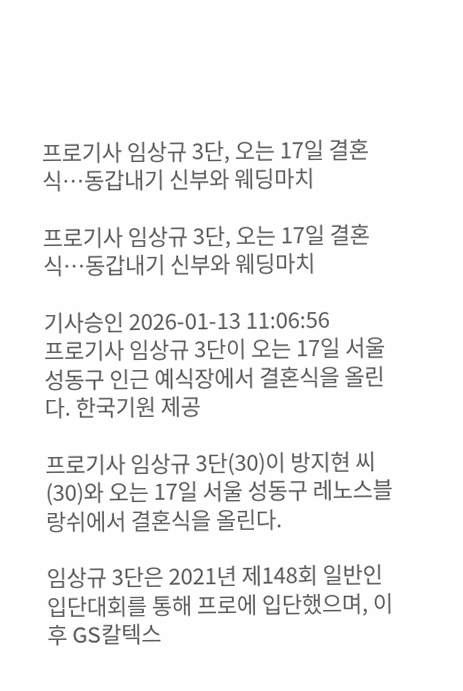프로기사 임상규 3단, 오는 17일 결혼식…동갑내기 신부와 웨딩마치

프로기사 임상규 3단, 오는 17일 결혼식…동갑내기 신부와 웨딩마치

기사승인 2026-01-13 11:06:56
프로기사 임상규 3단이 오는 17일 서울 성동구 인근 예식장에서 결혼식을 올린다. 한국기원 제공

프로기사 임상규 3단(30)이 방지현 씨(30)와 오는 17일 서울 성동구 레노스블랑쉬에서 결혼식을 올린다.

임상규 3단은 2021년 제148회 일반인 입단대회를 통해 프로에 입단했으며, 이후 GS칼텍스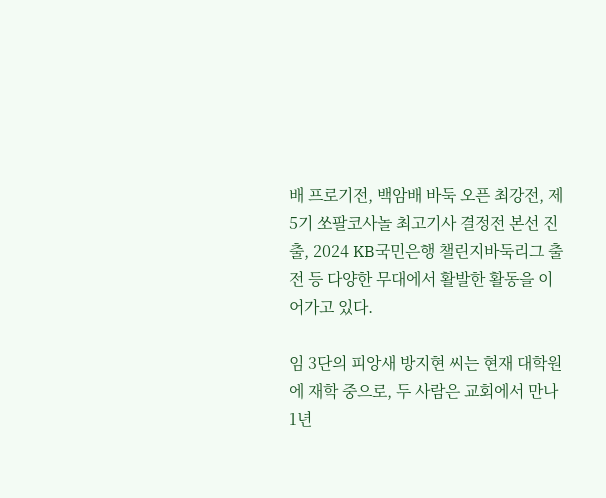배 프로기전, 백암배 바둑 오픈 최강전, 제5기 쏘팔코사놀 최고기사 결정전 본선 진출, 2024 KB국민은행 챌린지바둑리그 출전 등 다양한 무대에서 활발한 활동을 이어가고 있다.

임 3단의 피앙새 방지현 씨는 현재 대학원에 재학 중으로, 두 사람은 교회에서 만나 1년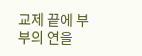교제 끝에 부부의 연을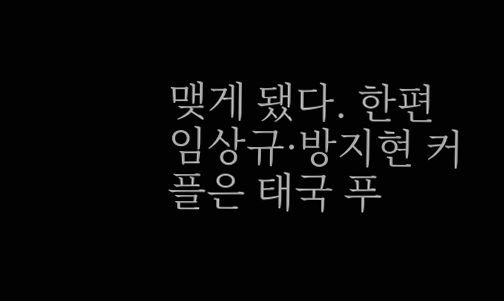맺게 됐다. 한편 임상규·방지현 커플은 태국 푸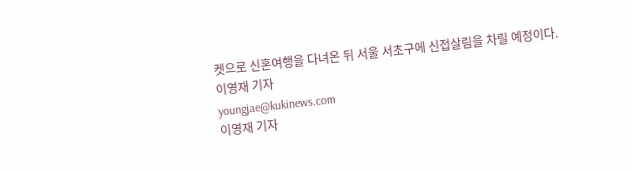켓으로 신혼여행을 다녀온 뒤 서울 서초구에 신접살림을 차릴 예정이다.
이영재 기자
youngjae@kukinews.com
이영재 기자